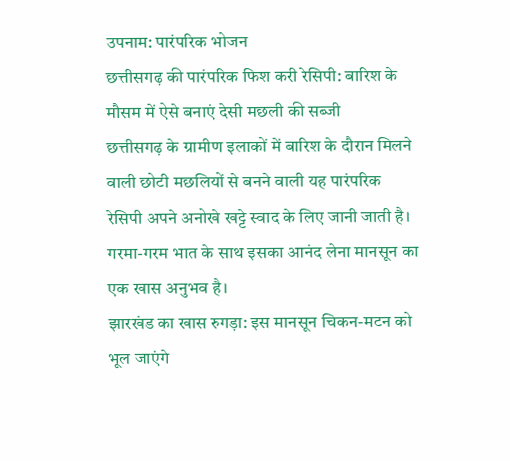उपनाम: पारंपरिक भोजन
छत्तीसगढ़ की पारंपरिक फिश करी रेसिपी: बारिश के मौसम में ऐसे बनाएं देसी मछली की सब्जी
छत्तीसगढ़ के ग्रामीण इलाकों में बारिश के दौरान मिलने वाली छोटी मछलियों से बनने वाली यह पारंपरिक रेसिपी अपने अनोखे खट्टे स्वाद के लिए जानी जाती है। गरमा-गरम भात के साथ इसका आनंद लेना मानसून का एक खास अनुभव है।
झारखंड का खास रुगड़ा: इस मानसून चिकन-मटन को भूल जाएंगे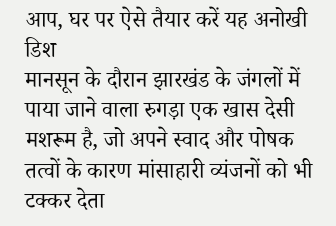आप, घर पर ऐसे तैयार करें यह अनोखी डिश
मानसून के दौरान झारखंड के जंगलों में पाया जाने वाला रुगड़ा एक खास देसी मशरूम है, जो अपने स्वाद और पोषक तत्वों के कारण मांसाहारी व्यंजनों को भी टक्कर देता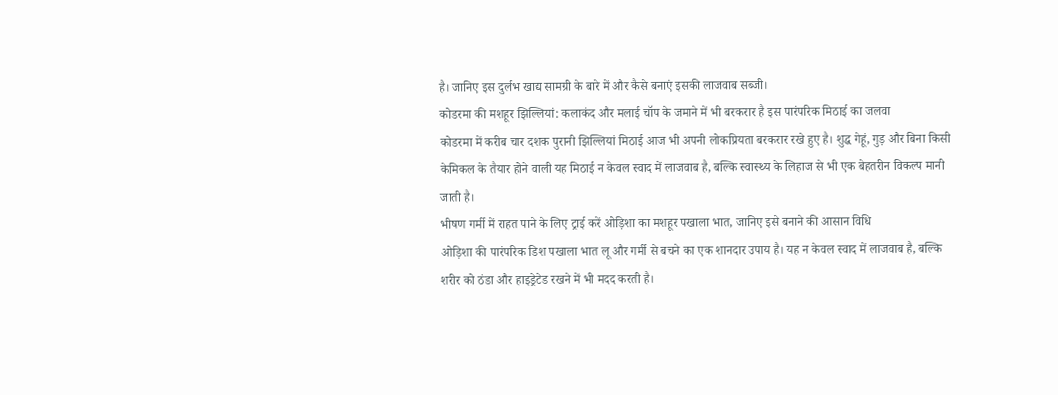है। जानिए इस दुर्लभ खाद्य सामग्री के बारे में और कैसे बनाएं इसकी लाजवाब सब्जी।
कोडरमा की मशहूर झिल्लियां: कलाकंद और मलाई चॉप के जमाने में भी बरकरार है इस पारंपरिक मिठाई का जलवा
कोडरमा में करीब चार दशक पुरानी झिल्लियां मिठाई आज भी अपनी लोकप्रियता बरकरार रखे हुए है। शुद्ध गेहूं, गुड़ और बिना किसी केमिकल के तैयार होने वाली यह मिठाई न केवल स्वाद में लाजवाब है, बल्कि स्वास्थ्य के लिहाज से भी एक बेहतरीन विकल्प मानी जाती है।
भीषण गर्मी में राहत पाने के लिए ट्राई करें ओड़िशा का मशहूर पखाला भात, जानिए इसे बनाने की आसान विधि
ओड़िशा की पारंपरिक डिश पखाला भात लू और गर्मी से बचने का एक शानदार उपाय है। यह न केवल स्वाद में लाजवाब है, बल्कि शरीर को ठंडा और हाइड्रेटेड रखने में भी मदद करती है।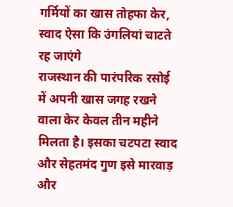गर्मियों का खास तोहफा केर, स्वाद ऐसा कि उंगलियां चाटते रह जाएंगे
राजस्थान की पारंपरिक रसोई में अपनी खास जगह रखने वाला केर केवल तीन महीने मिलता है। इसका चटपटा स्वाद और सेहतमंद गुण इसे मारवाड़ और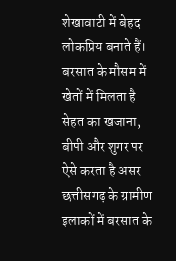शेखावाटी में बेहद लोकप्रिय बनाते हैं।
बरसात के मौसम में खेतों में मिलता है सेहत का खजाना, बीपी और शुगर पर ऐसे करता है असर
छत्तीसगढ़ के ग्रामीण इलाकों में बरसात के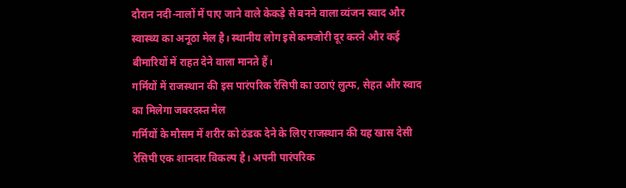दौरान नदी-नालों में पाए जाने वाले केकड़े से बनने वाला व्यंजन स्वाद और स्वास्थ्य का अनूठा मेल है। स्थानीय लोग इसे कमजोरी दूर करने और कई बीमारियों में राहत देने वाला मानते हैं।
गर्मियों में राजस्थान की इस पारंपरिक रेसिपी का उठाएं लुत्फ, सेहत और स्वाद का मिलेगा जबरदस्त मेल
गर्मियों के मौसम में शरीर को ठंडक देने के लिए राजस्थान की यह खास देसी रेसिपी एक शानदार विकल्प है। अपनी पारंपरिक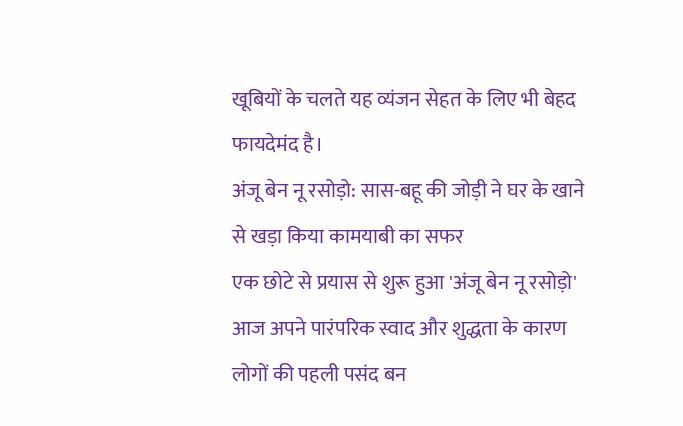खूबियों के चलते यह व्यंजन सेहत के लिए भी बेहद फायदेमंद है।
अंजू बेन नू रसोड़ो: सास-बहू की जोड़ी ने घर के खाने से खड़ा किया कामयाबी का सफर
एक छोटे से प्रयास से शुरू हुआ 'अंजू बेन नू रसोड़ो' आज अपने पारंपरिक स्वाद और शुद्धता के कारण लोगों की पहली पसंद बन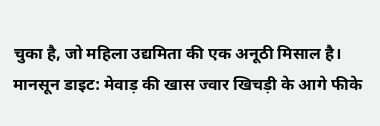चुका है, जो महिला उद्यमिता की एक अनूठी मिसाल है।
मानसून डाइट: मेवाड़ की खास ज्वार खिचड़ी के आगे फीके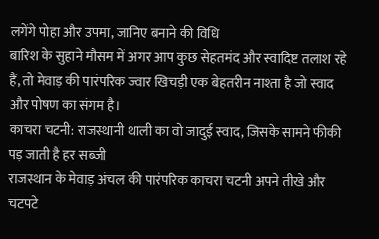लगेंगे पोहा और उपमा, जानिए बनाने की विधि
बारिश के सुहाने मौसम में अगर आप कुछ सेहतमंद और स्वादिष्ट तलाश रहे हैं, तो मेवाड़ की पारंपरिक ज्वार खिचड़ी एक बेहतरीन नाश्ता है जो स्वाद और पोषण का संगम है।
काचरा चटनी: राजस्थानी थाली का वो जादुई स्वाद, जिसके सामने फीकी पड़ जाती है हर सब्जी
राजस्थान के मेवाड़ अंचल की पारंपरिक काचरा चटनी अपने तीखे और चटपटे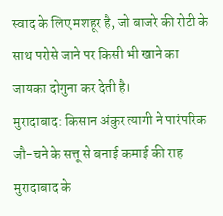स्वाद के लिए मशहूर है, जो बाजरे की रोटी के साथ परोसे जाने पर किसी भी खाने का जायका दोगुना कर देती है।
मुरादाबाद: किसान अंकुर त्यागी ने पारंपरिक जौ-चने के सत्तू से बनाई कमाई की राह
मुरादाबाद के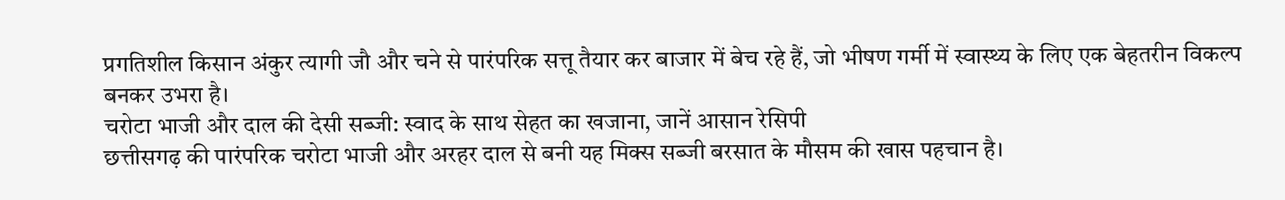प्रगतिशील किसान अंकुर त्यागी जौ और चने से पारंपरिक सत्तू तैयार कर बाजार में बेच रहे हैं, जो भीषण गर्मी में स्वास्थ्य के लिए एक बेहतरीन विकल्प बनकर उभरा है।
चरोटा भाजी और दाल की देसी सब्जी: स्वाद के साथ सेहत का खजाना, जानें आसान रेसिपी
छत्तीसगढ़ की पारंपरिक चरोटा भाजी और अरहर दाल से बनी यह मिक्स सब्जी बरसात के मौसम की खास पहचान है।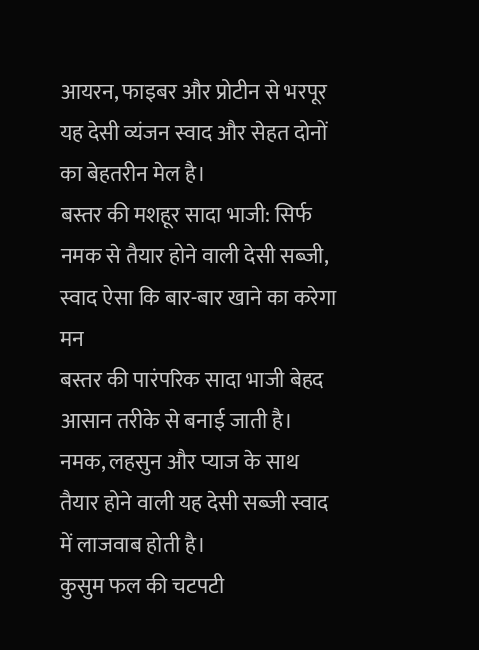आयरन, फाइबर और प्रोटीन से भरपूर यह देसी व्यंजन स्वाद और सेहत दोनों का बेहतरीन मेल है।
बस्तर की मशहूर सादा भाजी: सिर्फ नमक से तैयार होने वाली देसी सब्जी, स्वाद ऐसा कि बार-बार खाने का करेगा मन
बस्तर की पारंपरिक सादा भाजी बेहद आसान तरीके से बनाई जाती है। नमक, लहसुन और प्याज के साथ तैयार होने वाली यह देसी सब्जी स्वाद में लाजवाब होती है।
कुसुम फल की चटपटी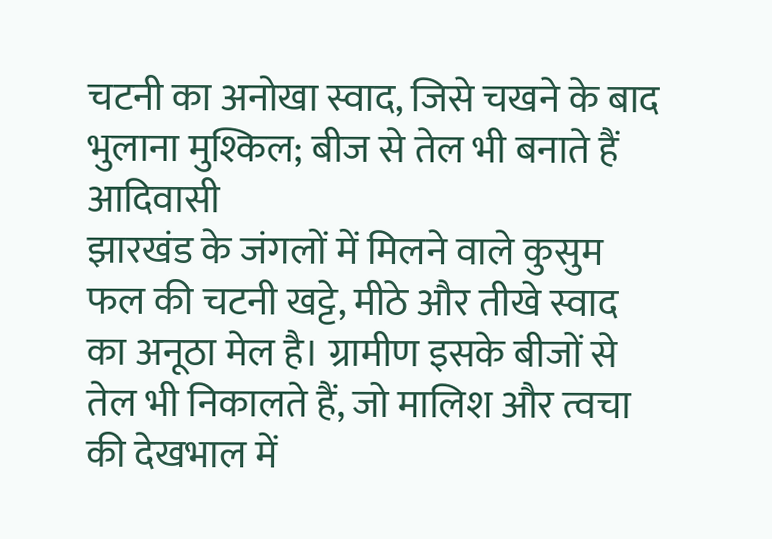चटनी का अनोखा स्वाद, जिसे चखने के बाद भुलाना मुश्किल; बीज से तेल भी बनाते हैं आदिवासी
झारखंड के जंगलों में मिलने वाले कुसुम फल की चटनी खट्टे, मीठे और तीखे स्वाद का अनूठा मेल है। ग्रामीण इसके बीजों से तेल भी निकालते हैं, जो मालिश और त्वचा की देखभाल में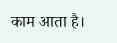काम आता है।